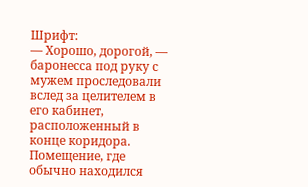Шрифт:
— Хорошо, дорогой, — баронесса под руку с мужем проследовали вслед за целителем в его кабинет, расположенный в конце коридора.
Помещение, где обычно находился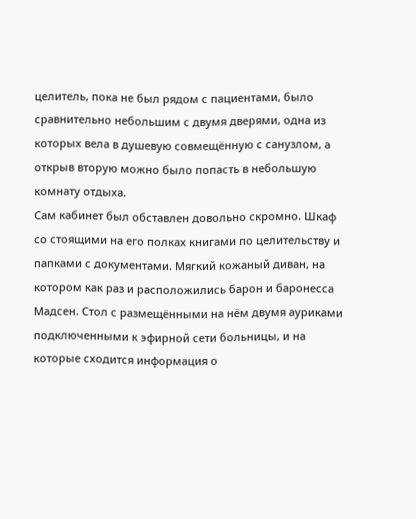целитель, пока не был рядом с пациентами, было сравнительно небольшим с двумя дверями, одна из которых вела в душевую совмещённую с санузлом, а открыв вторую можно было попасть в небольшую комнату отдыха.
Сам кабинет был обставлен довольно скромно. Шкаф со стоящими на его полках книгами по целительству и папками с документами. Мягкий кожаный диван, на котором как раз и расположились барон и баронесса Мадсен. Стол с размещёнными на нём двумя ауриками подключенными к эфирной сети больницы, и на которые сходится информация о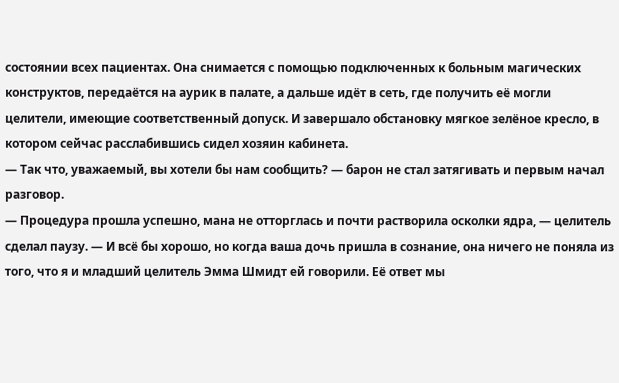состоянии всех пациентах. Она снимается с помощью подключенных к больным магических конструктов, передаётся на аурик в палате, а дальше идёт в сеть, где получить её могли целители, имеющие соответственный допуск. И завершало обстановку мягкое зелёное кресло, в котором сейчас расслабившись сидел хозяин кабинета.
— Так что, уважаемый, вы хотели бы нам сообщить? — барон не стал затягивать и первым начал разговор.
— Процедура прошла успешно, мана не отторглась и почти растворила осколки ядра, — целитель сделал паузу. — И всё бы хорошо, но когда ваша дочь пришла в сознание, она ничего не поняла из того, что я и младший целитель Эмма Шмидт ей говорили. Её ответ мы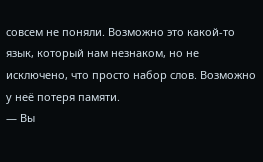совсем не поняли. Возможно это какой-то язык, который нам незнаком, но не исключено, что просто набор слов. Возможно у неё потеря памяти.
— Вы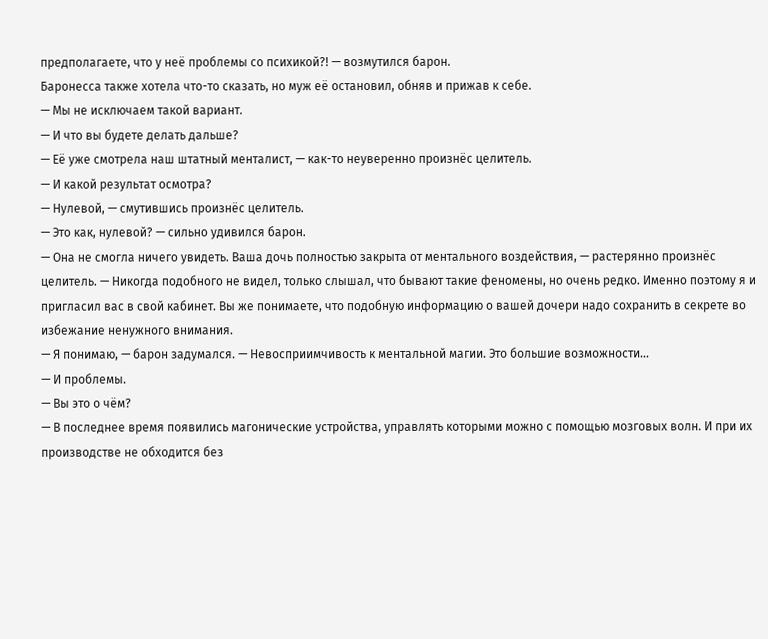предполагаете, что у неё проблемы со психикой?! — возмутился барон.
Баронесса также хотела что-то сказать, но муж её остановил, обняв и прижав к себе.
— Мы не исключаем такой вариант.
— И что вы будете делать дальше?
— Её уже смотрела наш штатный менталист, — как-то неуверенно произнёс целитель.
— И какой результат осмотра?
— Нулевой, — смутившись произнёс целитель.
— Это как, нулевой? — сильно удивился барон.
— Она не смогла ничего увидеть. Ваша дочь полностью закрыта от ментального воздействия, — растерянно произнёс целитель. — Никогда подобного не видел, только слышал, что бывают такие феномены, но очень редко. Именно поэтому я и пригласил вас в свой кабинет. Вы же понимаете, что подобную информацию о вашей дочери надо сохранить в секрете во избежание ненужного внимания.
— Я понимаю, — барон задумался. — Невосприимчивость к ментальной магии. Это большие возможности…
— И проблемы.
— Вы это о чём?
— В последнее время появились магонические устройства, управлять которыми можно с помощью мозговых волн. И при их производстве не обходится без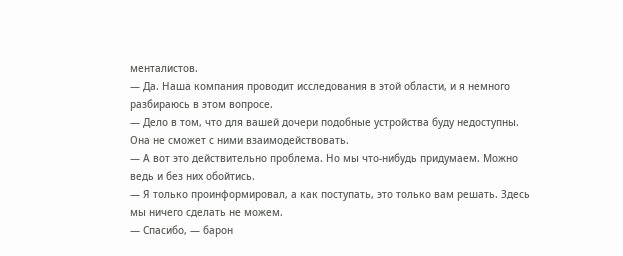менталистов.
— Да. Наша компания проводит исследования в этой области, и я немного разбираюсь в этом вопросе.
— Дело в том, что для вашей дочери подобные устройства буду недоступны. Она не сможет с ними взаимодействовать.
— А вот это действительно проблема. Но мы что-нибудь придумаем. Можно ведь и без них обойтись.
— Я только проинформировал, а как поступать, это только вам решать. Здесь мы ничего сделать не можем.
— Спасибо, — барон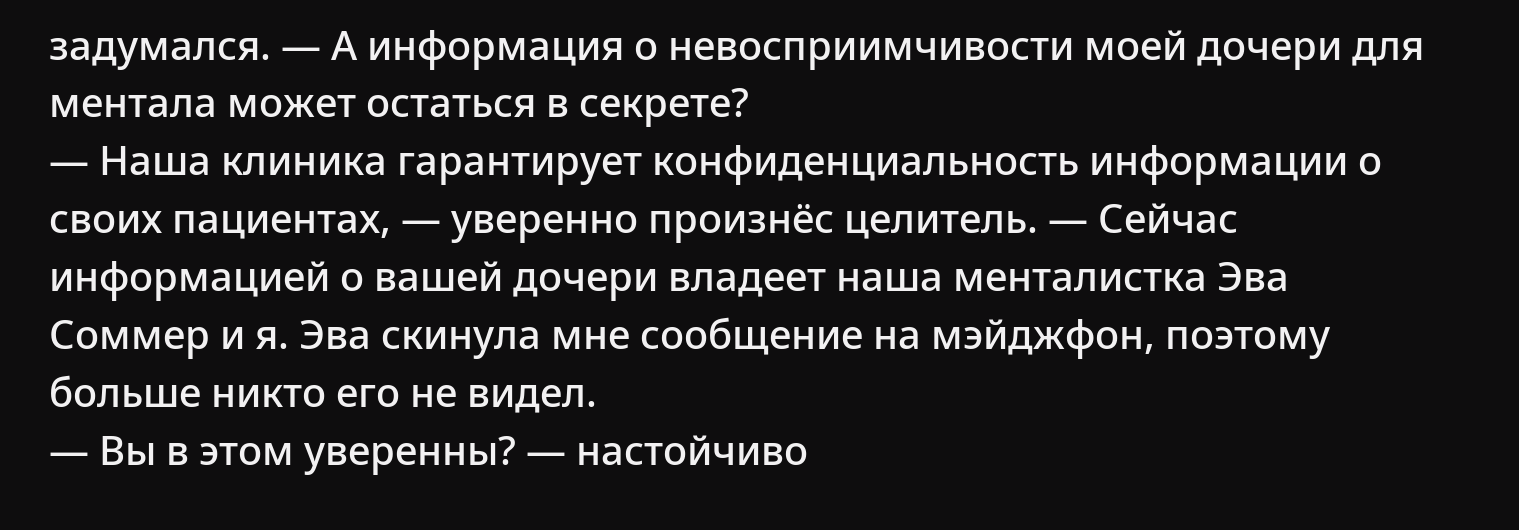задумался. — А информация о невосприимчивости моей дочери для ментала может остаться в секрете?
— Наша клиника гарантирует конфиденциальность информации о своих пациентах, — уверенно произнёс целитель. — Сейчас информацией о вашей дочери владеет наша менталистка Эва Соммер и я. Эва скинула мне сообщение на мэйджфон, поэтому больше никто его не видел.
— Вы в этом уверенны? — настойчиво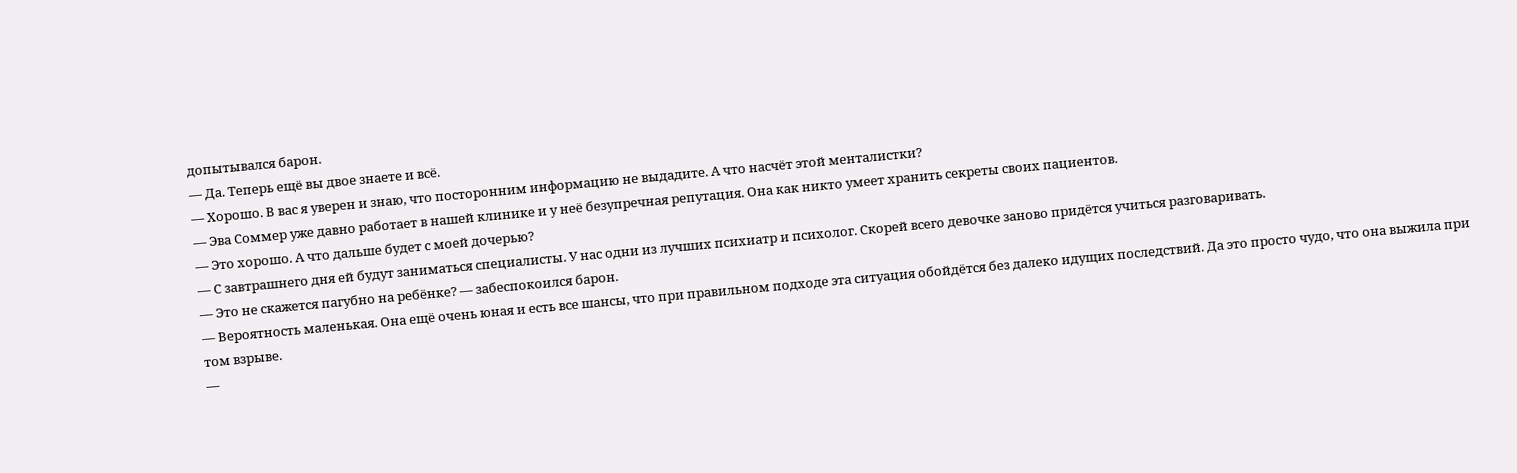допытывался барон.
— Да. Теперь ещё вы двое знаете и всё.
— Хорошо. В вас я уверен и знаю, что посторонним информацию не выдадите. А что насчёт этой менталистки?
— Эва Соммер уже давно работает в нашей клинике и у неё безупречная репутация. Она как никто умеет хранить секреты своих пациентов.
— Это хорошо. А что дальше будет с моей дочерью?
— С завтрашнего дня ей будут заниматься специалисты. У нас одни из лучших психиатр и психолог. Скорей всего девочке заново придётся учиться разговаривать.
— Это не скажется пагубно на ребёнке? — забеспокоился барон.
— Вероятность маленькая. Она ещё очень юная и есть все шансы, что при правильном подходе эта ситуация обойдётся без далеко идущих последствий. Да это просто чудо, что она выжила при том взрыве.
—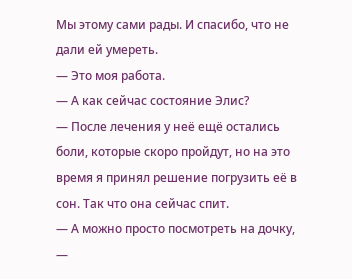Мы этому сами рады. И спасибо, что не дали ей умереть.
— Это моя работа.
— А как сейчас состояние Элис?
— После лечения у неё ещё остались боли, которые скоро пройдут, но на это время я принял решение погрузить её в сон. Так что она сейчас спит.
— А можно просто посмотреть на дочку, —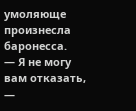умоляюще произнесла баронесса.
— Я не могу вам отказать, —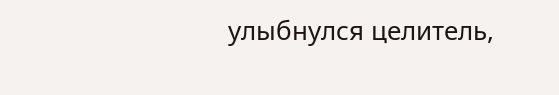улыбнулся целитель,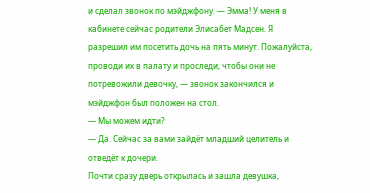и сделал звонок по мэйджфону. — Эмма! У меня в кабинете сейчас родители Элисабет Мадсен. Я разрешил им посетить дочь на пять минут. Пожалуйста, проводи их в палату и проследи, чтобы они не потревожили девочку, — звонок закончился и мэйджфон был положен на стол.
— Мы можем идти?
— Да. Сейчас за вами зайдёт младший целитель и отведёт к дочери.
Почти сразу дверь открылась и зашла девушка,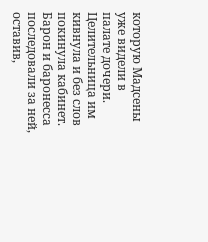которую Мадсены уже видели в палате дочери. Целительница им кивнула и без слов покинула кабинет. Барон и баронесса последовали за ней, оставив,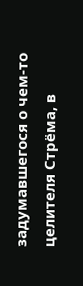задумавшегося о чем-то целителя Стрёма, в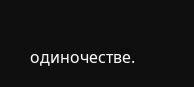одиночестве.